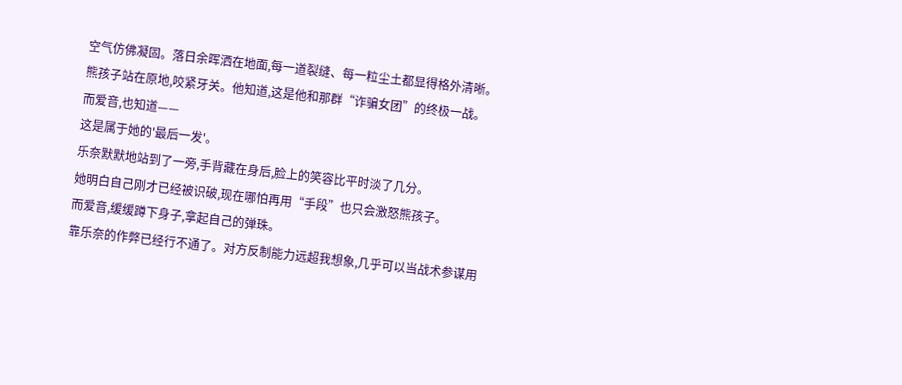空气仿佛凝固。落日余晖洒在地面,每一道裂缝、每一粒尘土都显得格外清晰。
熊孩子站在原地,咬紧牙关。他知道,这是他和那群“诈骗女团”的终极一战。
而爱音,也知道——
这是属于她的'最后一发'。
乐奈默默地站到了一旁,手背藏在身后,脸上的笑容比平时淡了几分。
她明白自己刚才已经被识破,现在哪怕再用“手段”也只会激怒熊孩子。
而爱音,缓缓蹲下身子,拿起自己的弹珠。
靠乐奈的作弊已经行不通了。对方反制能力远超我想象,几乎可以当战术参谋用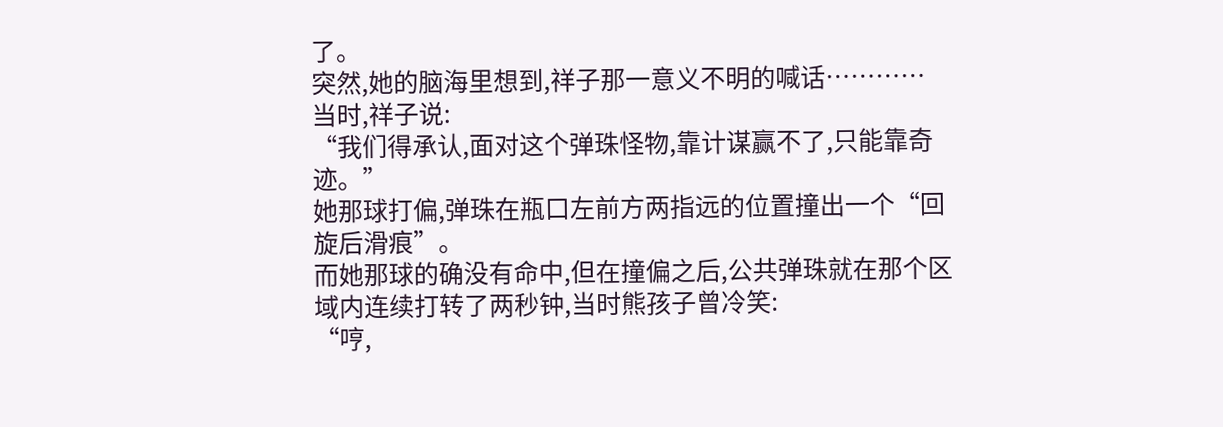了。
突然,她的脑海里想到,祥子那一意义不明的喊话…………
当时,祥子说:
“我们得承认,面对这个弹珠怪物,靠计谋赢不了,只能靠奇迹。”
她那球打偏,弹珠在瓶口左前方两指远的位置撞出一个“回旋后滑痕”。
而她那球的确没有命中,但在撞偏之后,公共弹珠就在那个区域内连续打转了两秒钟,当时熊孩子曾冷笑:
“哼,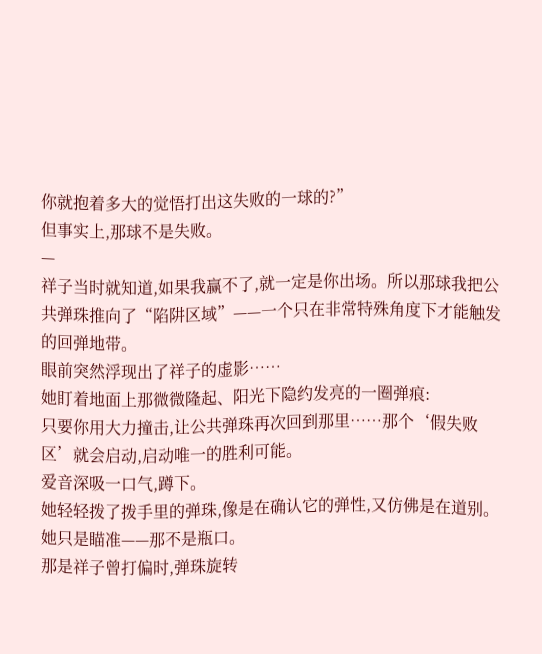你就抱着多大的觉悟打出这失败的一球的?”
但事实上,那球不是失败。
—
祥子当时就知道,如果我赢不了,就一定是你出场。所以那球我把公共弹珠推向了“陷阱区域”——一个只在非常特殊角度下才能触发的回弹地带。
眼前突然浮现出了祥子的虚影……
她盯着地面上那微微隆起、阳光下隐约发亮的一圈弹痕:
只要你用大力撞击,让公共弹珠再次回到那里……那个‘假失败区’就会启动,启动唯一的胜利可能。
爱音深吸一口气,蹲下。
她轻轻拨了拨手里的弹珠,像是在确认它的弹性,又仿佛是在道别。
她只是瞄准——那不是瓶口。
那是祥子曾打偏时,弹珠旋转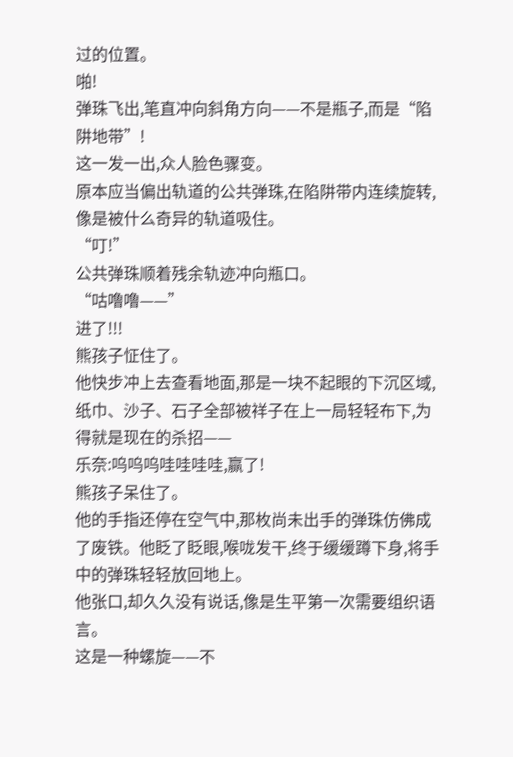过的位置。
啪!
弹珠飞出,笔直冲向斜角方向——不是瓶子,而是“陷阱地带”!
这一发一出,众人脸色骤变。
原本应当偏出轨道的公共弹珠,在陷阱带内连续旋转,像是被什么奇异的轨道吸住。
“叮!”
公共弹珠顺着残余轨迹冲向瓶口。
“咕噜噜——”
进了!!!
熊孩子怔住了。
他快步冲上去查看地面,那是一块不起眼的下沉区域,纸巾、沙子、石子全部被祥子在上一局轻轻布下,为得就是现在的杀招——
乐奈:呜呜呜哇哇哇哇,赢了!
熊孩子呆住了。
他的手指还停在空气中,那枚尚未出手的弹珠仿佛成了废铁。他眨了眨眼,喉咙发干,终于缓缓蹲下身,将手中的弹珠轻轻放回地上。
他张口,却久久没有说话,像是生平第一次需要组织语言。
这是一种螺旋——不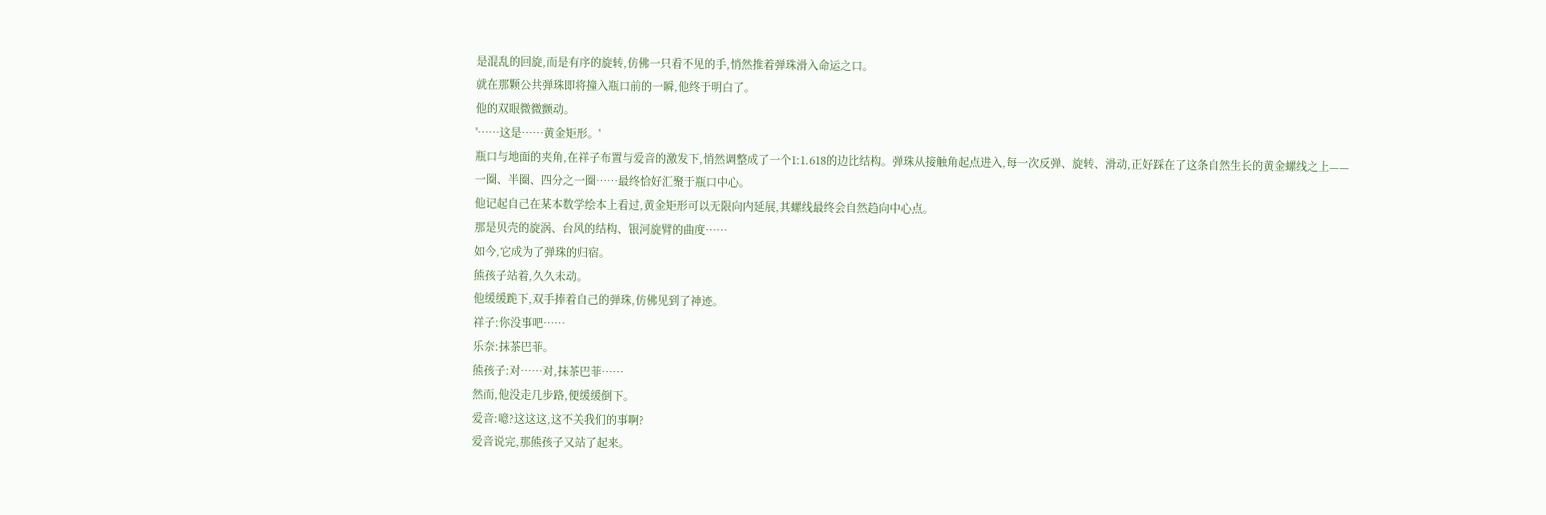是混乱的回旋,而是有序的旋转,仿佛一只看不见的手,悄然推着弹珠滑入命运之口。
就在那颗公共弹珠即将撞入瓶口前的一瞬,他终于明白了。
他的双眼微微颤动。
'……这是……黄金矩形。'
瓶口与地面的夹角,在祥子布置与爱音的激发下,悄然调整成了一个1:1.618的边比结构。弹珠从接触角起点进入,每一次反弹、旋转、滑动,正好踩在了这条自然生长的黄金螺线之上——
一圈、半圈、四分之一圈……最终恰好汇聚于瓶口中心。
他记起自己在某本数学绘本上看过,黄金矩形可以无限向内延展,其螺线最终会自然趋向中心点。
那是贝壳的旋涡、台风的结构、银河旋臂的曲度……
如今,它成为了弹珠的归宿。
熊孩子站着,久久未动。
他缓缓跪下,双手捧着自己的弹珠,仿佛见到了神迹。
祥子:你没事吧……
乐奈:抹茶巴菲。
熊孩子:对……对,抹茶巴菲……
然而,他没走几步路,便缓缓倒下。
爱音:噫?这这这,这不关我们的事啊?
爱音说完,那熊孩子又站了起来。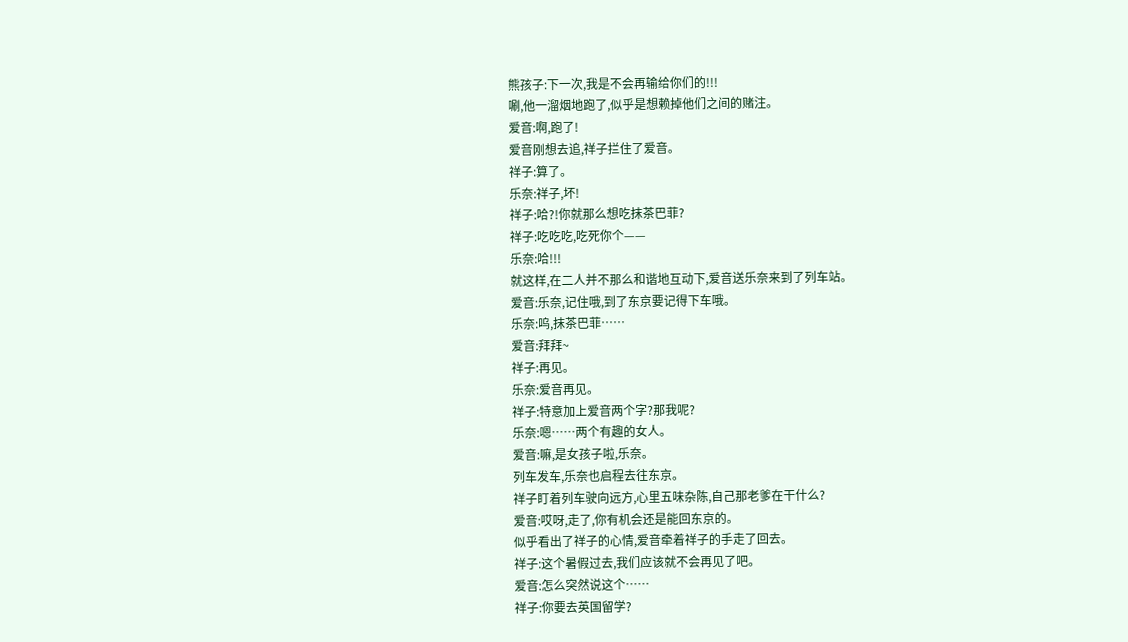熊孩子:下一次,我是不会再输给你们的!!!
唰,他一溜烟地跑了,似乎是想赖掉他们之间的赌注。
爱音:啊,跑了!
爱音刚想去追,祥子拦住了爱音。
祥子:算了。
乐奈:祥子,坏!
祥子:哈?!你就那么想吃抹茶巴菲?
祥子:吃吃吃,吃死你个——
乐奈:哈!!!
就这样,在二人并不那么和谐地互动下,爱音送乐奈来到了列车站。
爱音:乐奈,记住哦,到了东京要记得下车哦。
乐奈:呜,抹茶巴菲……
爱音:拜拜~
祥子:再见。
乐奈:爱音再见。
祥子:特意加上爱音两个字?那我呢?
乐奈:嗯……两个有趣的女人。
爱音:嘛,是女孩子啦,乐奈。
列车发车,乐奈也启程去往东京。
祥子盯着列车驶向远方,心里五味杂陈,自己那老爹在干什么?
爱音:哎呀,走了,你有机会还是能回东京的。
似乎看出了祥子的心情,爱音牵着祥子的手走了回去。
祥子:这个暑假过去,我们应该就不会再见了吧。
爱音:怎么突然说这个……
祥子:你要去英国留学?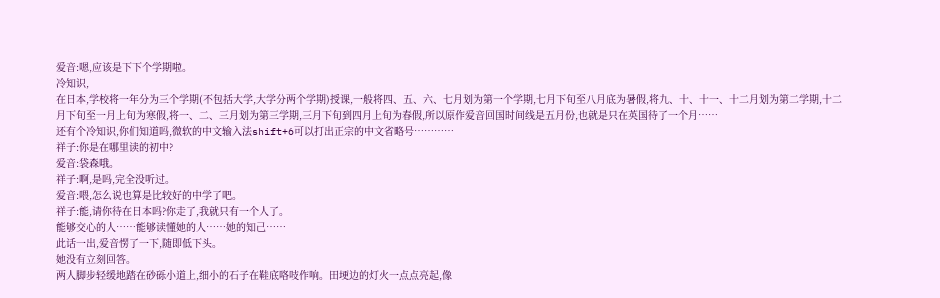爱音:嗯,应该是下下个学期啦。
冷知识,
在日本,学校将一年分为三个学期(不包括大学,大学分两个学期)授课,一般将四、五、六、七月划为第一个学期,七月下旬至八月底为暑假,将九、十、十一、十二月划为第二学期,十二月下旬至一月上旬为寒假,将一、二、三月划为第三学期,三月下旬到四月上旬为春假,所以原作爱音回国时间线是五月份,也就是只在英国待了一个月……
还有个冷知识,你们知道吗,微软的中文输入法shift+6可以打出正宗的中文省略号…………
祥子:你是在哪里读的初中?
爱音:袋森哦。
祥子:啊,是吗,完全没听过。
爱音:喂,怎么说也算是比较好的中学了吧。
祥子:能,请你待在日本吗?你走了,我就只有一个人了。
能够交心的人……能够读懂她的人……她的知己……
此话一出,爱音愣了一下,随即低下头。
她没有立刻回答。
两人脚步轻缓地踏在砂砾小道上,细小的石子在鞋底咯吱作响。田埂边的灯火一点点亮起,像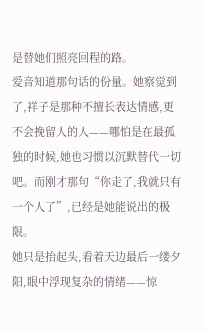是替她们照亮回程的路。
爱音知道那句话的份量。她察觉到了,祥子是那种不擅长表达情感,更不会挽留人的人——哪怕是在最孤独的时候,她也习惯以沉默替代一切吧。而刚才那句“你走了,我就只有一个人了”,已经是她能说出的极限。
她只是抬起头,看着天边最后一缕夕阳,眼中浮现复杂的情绪——惊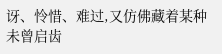讶、怜惜、难过,又仿佛藏着某种未曾启齿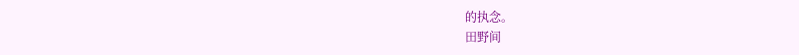的执念。
田野间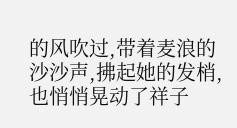的风吹过,带着麦浪的沙沙声,拂起她的发梢,也悄悄晃动了祥子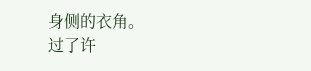身侧的衣角。
过了许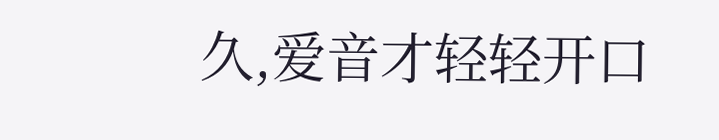久,爱音才轻轻开口